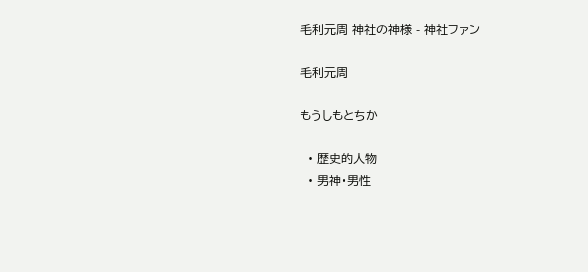毛利元周 神社の神様 - 神社ファン

毛利元周

もうしもとちか

  • 歴史的人物
  • 男神・男性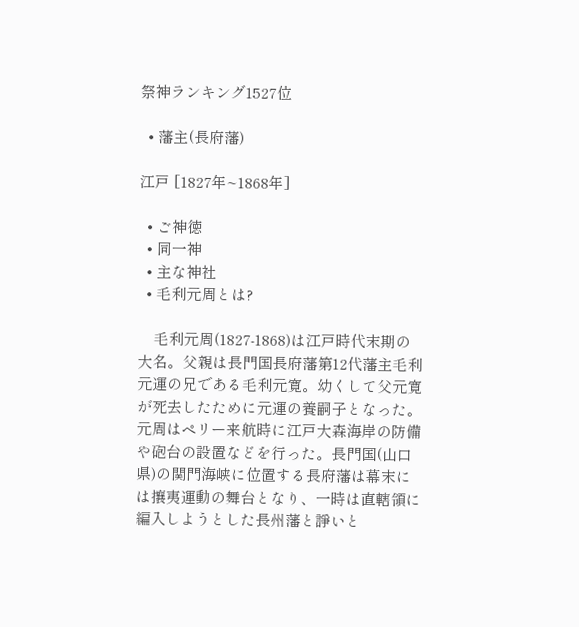祭神ランキング1527位

  • 藩主(長府藩)

江戸 [1827年~1868年]

  • ご神徳
  • 同一神
  • 主な神社
  • 毛利元周とは?

    毛利元周(1827-1868)は江戸時代末期の大名。父親は長門国長府藩第12代藩主毛利元運の兄である毛利元寛。幼くして父元寛が死去したために元運の養嗣子となった。元周はペリー来航時に江戸大森海岸の防備や砲台の設置などを行った。長門国(山口県)の関門海峡に位置する長府藩は幕末には攘夷運動の舞台となり、一時は直轄領に編入しようとした長州藩と諍いと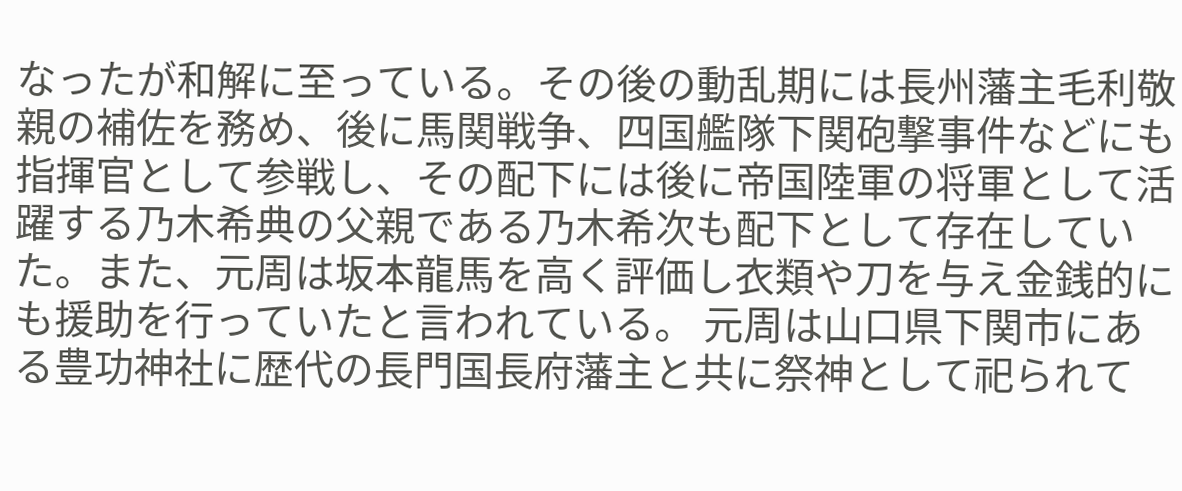なったが和解に至っている。その後の動乱期には長州藩主毛利敬親の補佐を務め、後に馬関戦争、四国艦隊下関砲撃事件などにも指揮官として参戦し、その配下には後に帝国陸軍の将軍として活躍する乃木希典の父親である乃木希次も配下として存在していた。また、元周は坂本龍馬を高く評価し衣類や刀を与え金銭的にも援助を行っていたと言われている。 元周は山口県下関市にある豊功神社に歴代の長門国長府藩主と共に祭神として祀られて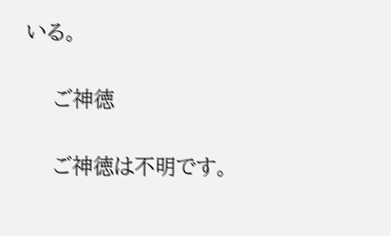いる。

    ご神徳

    ご神徳は不明です。